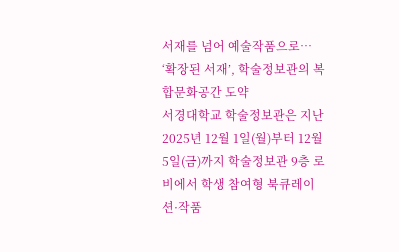서재를 넘어 예술작품으로… ‘확장된 서재’, 학술정보관의 복합문화공간 도약
서경대학교 학술정보관은 지난 2025년 12월 1일(월)부터 12월 5일(금)까지 학술정보관 9층 로비에서 학생 참여형 북큐레이션·작품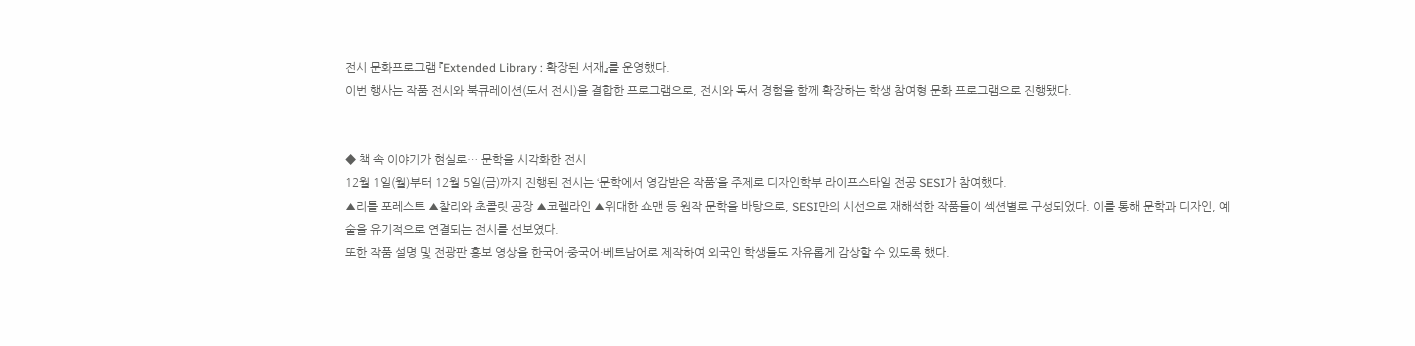전시 문화프로그램 『Extended Library : 확장된 서재』를 운영했다.
이번 행사는 작품 전시와 북큐레이션(도서 전시)을 결합한 프로그램으로, 전시와 독서 경험을 함께 확장하는 학생 참여형 문화 프로그램으로 진행됐다.


◆ 책 속 이야기가 현실로… 문학을 시각화한 전시
12월 1일(월)부터 12월 5일(금)까지 진행된 전시는 ‘문학에서 영감받은 작품’을 주제로 디자인학부 라이프스타일 전공 SESI가 참여했다.
▲리틀 포레스트 ▲찰리와 초콜릿 공장 ▲코렐라인 ▲위대한 쇼맨 등 원작 문학을 바탕으로, SESI만의 시선으로 재해석한 작품들이 섹션별로 구성되었다. 이를 통해 문학과 디자인, 예술을 유기적으로 연결되는 전시를 선보였다.
또한 작품 설명 및 전광판 홍보 영상을 한국어·중국어·베트남어로 제작하여 외국인 학생들도 자유롭게 감상할 수 있도록 했다.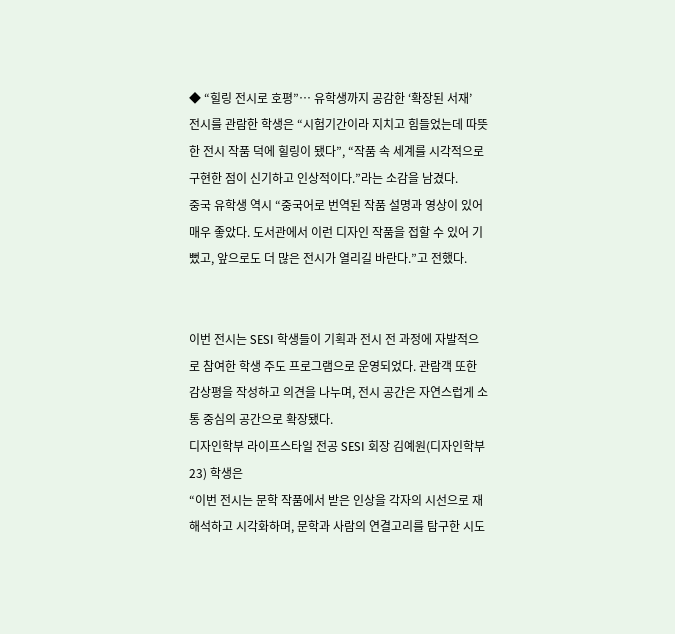◆ “힐링 전시로 호평”… 유학생까지 공감한 ‘확장된 서재’
전시를 관람한 학생은 “시험기간이라 지치고 힘들었는데 따뜻한 전시 작품 덕에 힐링이 됐다”, “작품 속 세계를 시각적으로 구현한 점이 신기하고 인상적이다.”라는 소감을 남겼다.
중국 유학생 역시 “중국어로 번역된 작품 설명과 영상이 있어 매우 좋았다. 도서관에서 이런 디자인 작품을 접할 수 있어 기뻤고, 앞으로도 더 많은 전시가 열리길 바란다.”고 전했다.


이번 전시는 SESI 학생들이 기획과 전시 전 과정에 자발적으로 참여한 학생 주도 프로그램으로 운영되었다. 관람객 또한 감상평을 작성하고 의견을 나누며, 전시 공간은 자연스럽게 소통 중심의 공간으로 확장됐다.
디자인학부 라이프스타일 전공 SESI 회장 김예원(디자인학부 23) 학생은
“이번 전시는 문학 작품에서 받은 인상을 각자의 시선으로 재해석하고 시각화하며, 문학과 사람의 연결고리를 탐구한 시도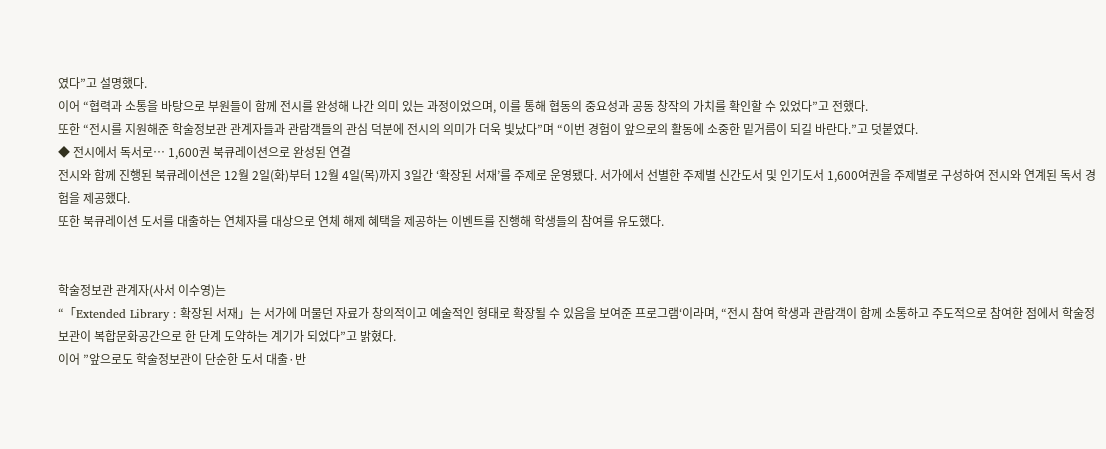였다”고 설명했다.
이어 “협력과 소통을 바탕으로 부원들이 함께 전시를 완성해 나간 의미 있는 과정이었으며, 이를 통해 협동의 중요성과 공동 창작의 가치를 확인할 수 있었다”고 전했다.
또한 “전시를 지원해준 학술정보관 관계자들과 관람객들의 관심 덕분에 전시의 의미가 더욱 빛났다”며 “이번 경험이 앞으로의 활동에 소중한 밑거름이 되길 바란다.”고 덧붙였다.
◆ 전시에서 독서로… 1,600권 북큐레이션으로 완성된 연결
전시와 함께 진행된 북큐레이션은 12월 2일(화)부터 12월 4일(목)까지 3일간 ‘확장된 서재’를 주제로 운영됐다. 서가에서 선별한 주제별 신간도서 및 인기도서 1,600여권을 주제별로 구성하여 전시와 연계된 독서 경험을 제공했다.
또한 북큐레이션 도서를 대출하는 연체자를 대상으로 연체 해제 혜택을 제공하는 이벤트를 진행해 학생들의 참여를 유도했다.


학술정보관 관계자(사서 이수영)는
“「Extended Library : 확장된 서재」는 서가에 머물던 자료가 창의적이고 예술적인 형태로 확장될 수 있음을 보여준 프로그램‘이라며, “전시 참여 학생과 관람객이 함께 소통하고 주도적으로 참여한 점에서 학술정보관이 복합문화공간으로 한 단계 도약하는 계기가 되었다”고 밝혔다.
이어 ”앞으로도 학술정보관이 단순한 도서 대출·반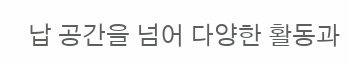납 공간을 넘어 다양한 활동과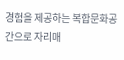경험을 제공하는 복합문화공간으로 자리매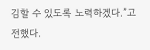김할 수 있도록 노력하겠다.”고 전했다.